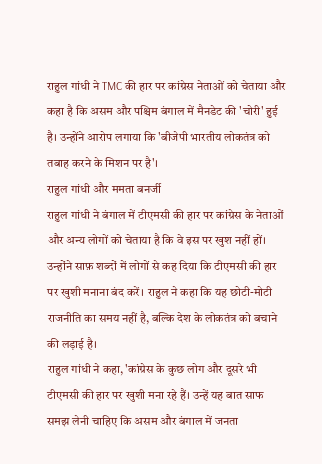राहुल गांधी ने TMC की हार पर कांग्रेस नेताओं को चेताया और कहा है कि असम और पश्चिम बंगाल में मैनडेट की 'चोरी' हुई है। उन्होंने आरोप लगाया कि 'बीजेपी भारतीय लोकतंत्र को तबाह करने के मिशन पर है'।
राहुल गांधी और ममता बनर्जी
राहुल गांधी ने बंगाल में टीएमसी की हार पर कांग्रेस के नेताओं और अन्य लोगों को चेताया है कि वे इस पर खुश नहीं हों। उन्होंने साफ़ शब्दों में लोगों से कह दिया कि टीएमसी की हार पर खुशी मनाना बंद करें। राहुल ने कहा कि यह छोटी-मोटी राजनीति का समय नहीं है, बल्कि देश के लोकतंत्र को बचाने की लड़ाई है।
राहुल गांधी ने कहा, 'कांग्रेस के कुछ लोग और दूसरे भी टीएमसी की हार पर खुशी मना रहे हैं। उन्हें यह बात साफ समझ लेनी चाहिए कि असम और बंगाल में जनता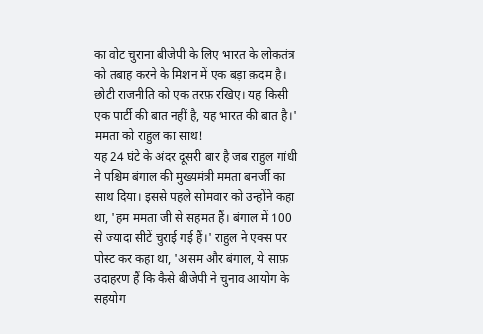का वोट चुराना बीजेपी के लिए भारत के लोकतंत्र को तबाह करने के मिशन में एक बड़ा क़दम है। छोटी राजनीति को एक तरफ़ रखिए। यह किसी एक पार्टी की बात नहीं है, यह भारत की बात है।'
ममता को राहुल का साथ!
यह 24 घंटे के अंदर दूसरी बार है जब राहुल गांधी ने पश्चिम बंगाल की मुख्यमंत्री ममता बनर्जी का साथ दिया। इससे पहले सोमवार को उन्होंने कहा था, 'हम ममता जी से सहमत हैं। बंगाल में 100 से ज्यादा सीटें चुराई गई हैं।' राहुल ने एक्स पर पोस्ट कर कहा था, 'असम और बंगाल, ये साफ़ उदाहरण हैं कि कैसे बीजेपी ने चुनाव आयोग के सहयोग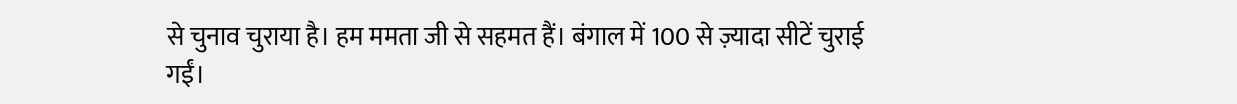से चुनाव चुराया है। हम ममता जी से सहमत हैं। बंगाल में 100 से ज़्यादा सीटें चुराई गईं।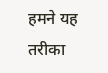हमने यह तरीका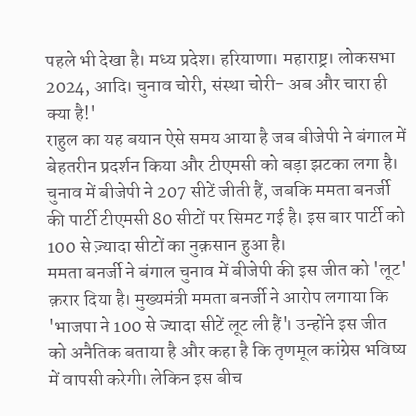पहले भी देखा है। मध्य प्रदेश। हरियाणा। महाराष्ट्र। लोकसभा 2024, आदि। चुनाव चोरी, संस्था चोरी- अब और चारा ही क्या है!'
राहुल का यह बयान ऐसे समय आया है जब बीजेपी ने बंगाल में बेहतरीन प्रदर्शन किया और टीएमसी को बड़ा झटका लगा है। चुनाव में बीजेपी ने 207 सीटें जीती हैं, जबकि ममता बनर्जी की पार्टी टीएमसी 80 सीटों पर सिमट गई है। इस बार पार्टी को 100 से ज़्यादा सीटों का नुक़सान हुआ है।
ममता बनर्जी ने बंगाल चुनाव में बीजेपी की इस जीत को 'लूट' क़रार दिया है। मुख्यमंत्री ममता बनर्जी ने आरोप लगाया कि 'भाजपा ने 100 से ज्यादा सीटें लूट ली हैं'। उन्होंने इस जीत को अनैतिक बताया है और कहा है कि तृणमूल कांग्रेस भविष्य में वापसी करेगी। लेकिन इस बीच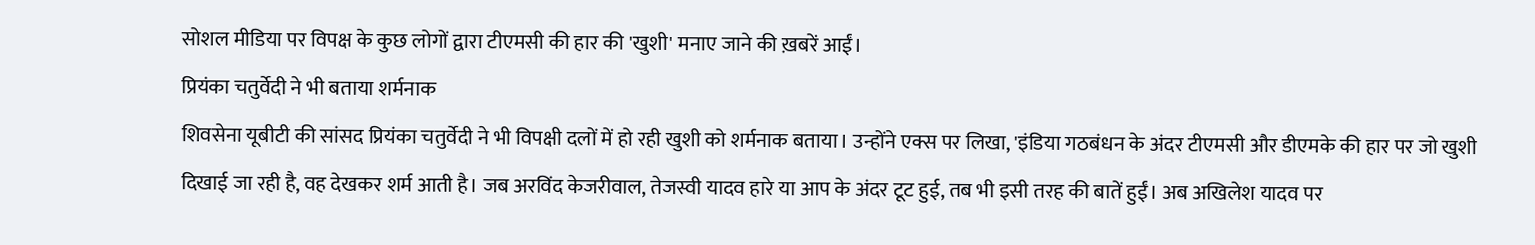सोशल मीडिया पर विपक्ष के कुछ लोगों द्वारा टीएमसी की हार की 'खुशी' मनाए जाने की ख़बरें आईं।
प्रियंका चतुर्वेदी ने भी बताया शर्मनाक
शिवसेना यूबीटी की सांसद प्रियंका चतुर्वेदी ने भी विपक्षी दलों में हो रही खुशी को शर्मनाक बताया। उन्होंने एक्स पर लिखा, 'इंडिया गठबंधन के अंदर टीएमसी और डीएमके की हार पर जो खुशी दिखाई जा रही है, वह देखकर शर्म आती है। जब अरविंद केजरीवाल, तेजस्वी यादव हारे या आप के अंदर टूट हुई, तब भी इसी तरह की बातें हुईं। अब अखिलेश यादव पर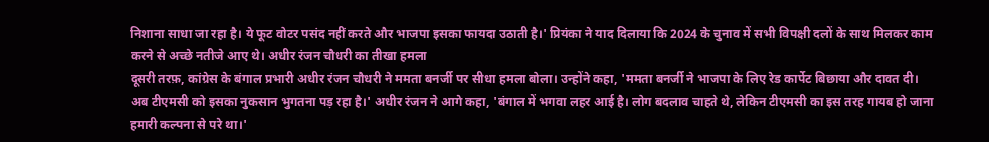निशाना साधा जा रहा है। ये फूट वोटर पसंद नहीं करते और भाजपा इसका फायदा उठाती है।' प्रियंका ने याद दिलाया कि 2024 के चुनाव में सभी विपक्षी दलों के साथ मिलकर काम करने से अच्छे नतीजे आए थे। अधीर रंजन चौधरी का तीखा हमला
दूसरी तरफ़, कांग्रेस के बंगाल प्रभारी अधीर रंजन चौधरी ने ममता बनर्जी पर सीधा हमला बोला। उन्होंने कहा, 'ममता बनर्जी ने भाजपा के लिए रेड कार्पेट बिछाया और दावत दी। अब टीएमसी को इसका नुकसान भुगतना पड़ रहा है।' अधीर रंजन ने आगे कहा, 'बंगाल में भगवा लहर आई है। लोग बदलाव चाहते थे, लेकिन टीएमसी का इस तरह गायब हो जाना हमारी कल्पना से परे था।'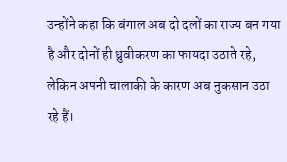उन्होंने कहा कि बंगाल अब दो दलों का राज्य बन गया है और दोनों ही ध्रुवीकरण का फायदा उठाते रहे, लेकिन अपनी चालाकी के कारण अब नुकसान उठा रहे हैं।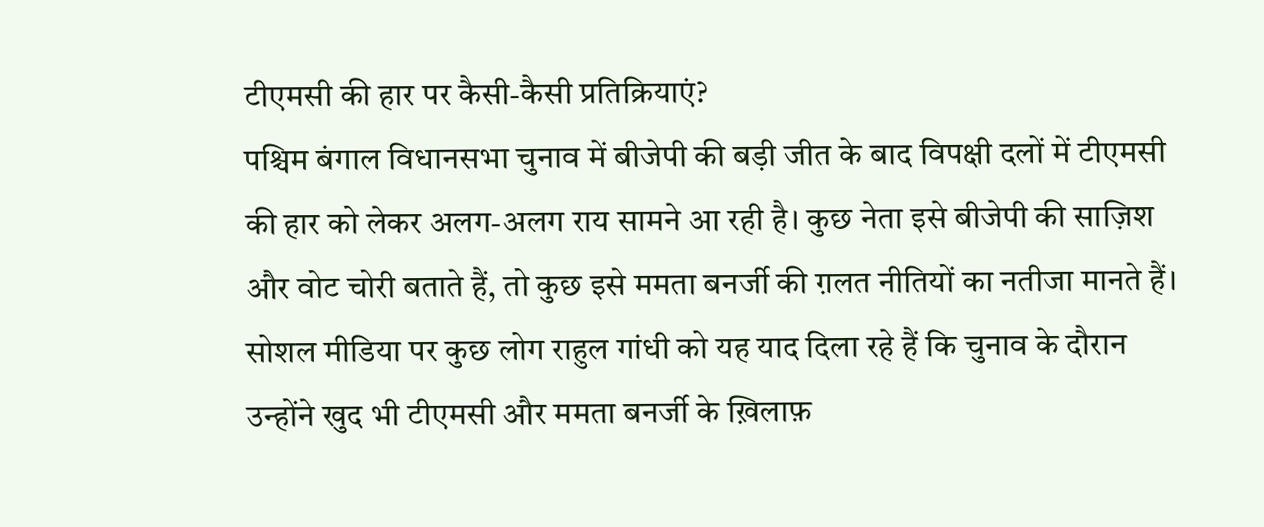टीएमसी की हार पर कैसी-कैसी प्रतिक्रियाएं?
पश्चिम बंगाल विधानसभा चुनाव में बीजेपी की बड़ी जीत के बाद विपक्षी दलों में टीएमसी की हार को लेकर अलग-अलग राय सामने आ रही है। कुछ नेता इसे बीजेपी की साज़िश और वोट चोरी बताते हैं, तो कुछ इसे ममता बनर्जी की ग़लत नीतियों का नतीजा मानते हैं।
सोशल मीडिया पर कुछ लोग राहुल गांधी को यह याद दिला रहे हैं कि चुनाव के दौरान उन्होंने खुद भी टीएमसी और ममता बनर्जी के ख़िलाफ़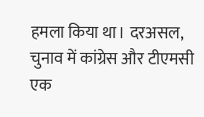हमला किया था। दरअसल, चुनाव में कांग्रेस और टीएमसी एक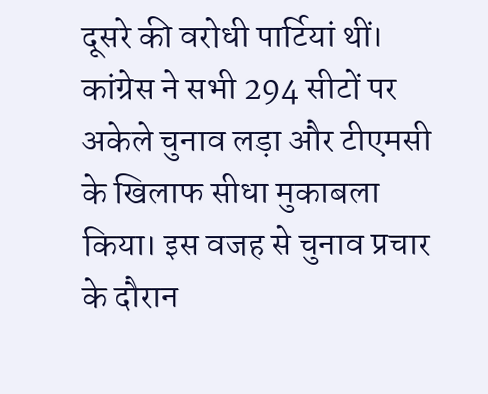दूसरे की वरोधी पार्टियां थीं। कांग्रेस ने सभी 294 सीटों पर अकेले चुनाव लड़ा और टीएमसी के खिलाफ सीधा मुकाबला किया। इस वजह से चुनाव प्रचार के दौरान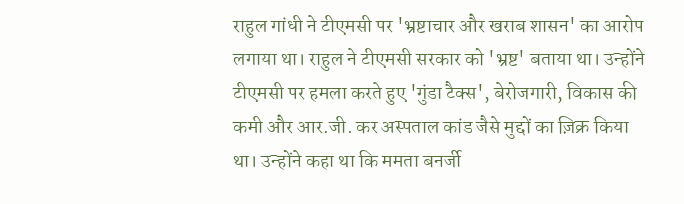राहुल गांधी ने टीएमसी पर 'भ्रष्टाचार और खराब शासन' का आरोप लगाया था। राहुल ने टीएमसी सरकार को 'भ्रष्ट' बताया था। उन्होंने टीएमसी पर हमला करते हुए 'गुंडा टैक्स', बेरोजगारी, विकास की कमी और आर.जी. कर अस्पताल कांड जैसे मुद्दों का ज़िक्र किया था। उन्होंने कहा था कि ममता बनर्जी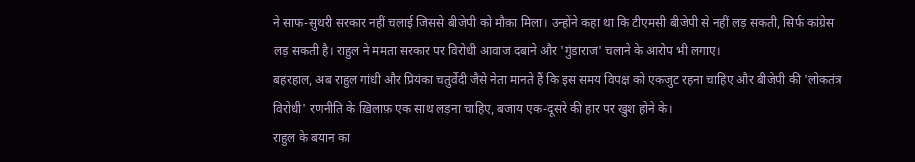ने साफ-सुथरी सरकार नहीं चलाई जिससे बीजेपी को मौक़ा मिला। उन्होंने कहा था कि टीएमसी बीजेपी से नहीं लड़ सकती, सिर्फ कांग्रेस लड़ सकती है। राहुल ने ममता सरकार पर विरोधी आवाज दबाने और 'गुंडाराज' चलाने के आरोप भी लगाए।
बहरहाल, अब राहुल गांधी और प्रियंका चतुर्वेदी जैसे नेता मानते हैं कि इस समय विपक्ष को एकजुट रहना चाहिए और बीजेपी की 'लोकतंत्र विरोधी' रणनीति के ख़िलाफ़ एक साथ लड़ना चाहिए, बजाय एक-दूसरे की हार पर खुश होने के।
राहुल के बयान का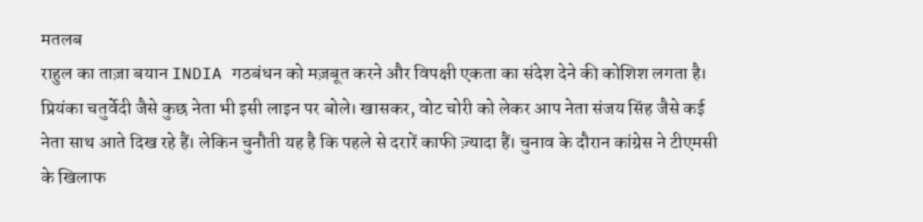मतलब
राहुल का ताज़ा बयान INDIA गठबंधन को मज़बूत करने और विपक्षी एकता का संदेश देने की कोशिश लगता है। प्रियंका चतुर्वेदी जैसे कुछ नेता भी इसी लाइन पर बोले। खासकर, वोट चोरी को लेकर आप नेता संजय सिंह जैसे कई नेता साथ आते दिख रहे हैं। लेकिन चुनौती यह है कि पहले से दरारें काफी ज़्यादा हैं। चुनाव के दौरान कांग्रेस ने टीएमसी के खिलाफ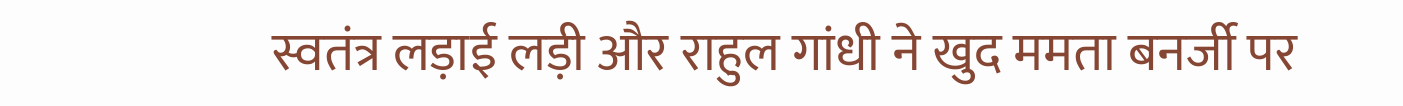स्वतंत्र लड़ाई लड़ी और राहुल गांधी ने खुद ममता बनर्जी पर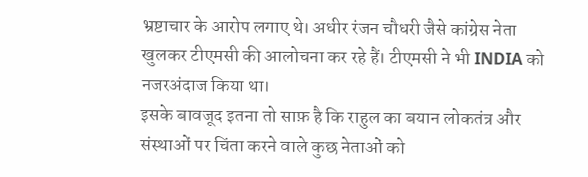भ्रष्टाचार के आरोप लगाए थे। अधीर रंजन चौधरी जैसे कांग्रेस नेता खुलकर टीएमसी की आलोचना कर रहे हैं। टीएमसी ने भी INDIA को नजरअंदाज किया था।
इसके बावजूद इतना तो साफ़ है कि राहुल का बयान लोकतंत्र और संस्थाओं पर चिंता करने वाले कुछ नेताओं को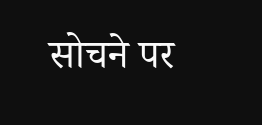सोचने पर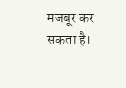मजबूर कर सकता है।